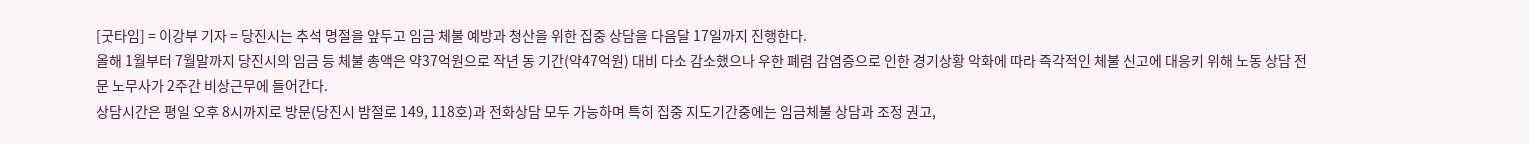[굿타임] = 이강부 기자 = 당진시는 추석 명절을 앞두고 임금 체불 예방과 청산을 위한 집중 상담을 다음달 17일까지 진행한다.
올해 1월부터 7월말까지 당진시의 임금 등 체불 총액은 약37억원으로 작년 동 기간(약47억원) 대비 다소 감소했으나 우한 폐렴 감염증으로 인한 경기상황 악화에 따라 즉각적인 체불 신고에 대응키 위해 노동 상담 전문 노무사가 2주간 비상근무에 들어간다.
상담시간은 평일 오후 8시까지로 방문(당진시 밤절로 149, 118호)과 전화상담 모두 가능하며 특히 집중 지도기간중에는 임금체불 상담과 조정 권고,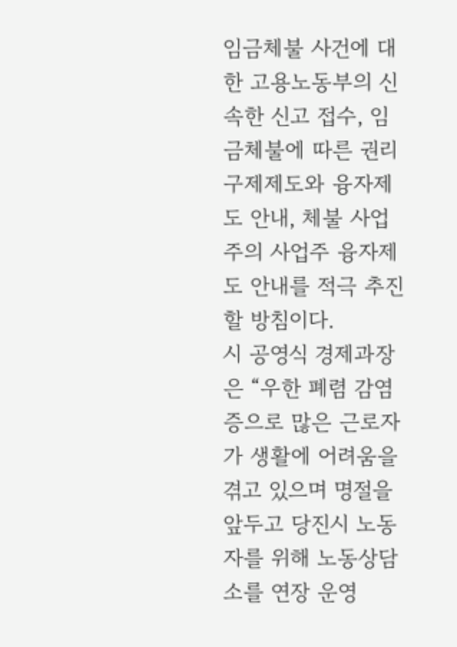임금체불 사건에 대한 고용노동부의 신속한 신고 접수, 임금체불에 따른 권리구제제도와 융자제도 안내, 체불 사업주의 사업주 융자제도 안내를 적극 추진할 방침이다.
시 공영식 경제과장은 “우한 폐렴 감염증으로 많은 근로자가 생활에 어려움을 겪고 있으며 명절을 앞두고 당진시 노동자를 위해 노동상담소를 연장 운영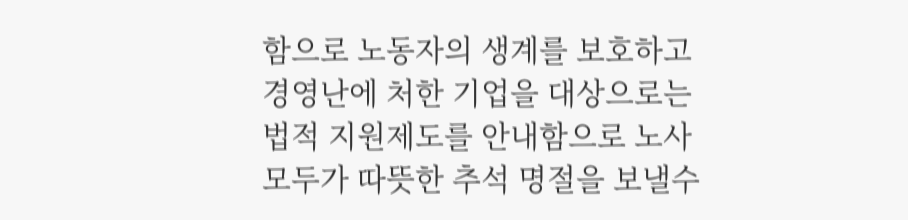함으로 노동자의 생계를 보호하고 경영난에 처한 기업을 대상으로는 법적 지원제도를 안내함으로 노사 모두가 따뜻한 추석 명절을 보낼수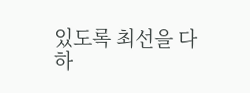있도록 최선을 다 하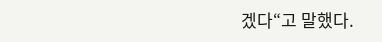겠다“고 말했다.